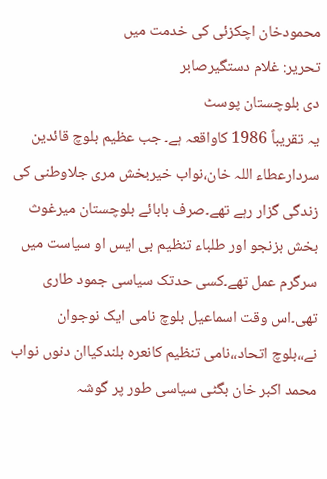محمودخان اچکزئی کی خدمت میں
تحریر: غلام دستگیرصابر
دی بلوچستان پوسٹ
یہ تقریباً 1986 کاواقعہ ہے۔ جب عظیم بلوچ قائدین سردارعطاء اللہ خان،نواب خیربخش مری جلاوطنی کی زندگی گزار رہے تھے۔صرف بابائے بلوچستان میرغوث بخش بزنجو اور طلباء تنظیم بی ایس او سیاست میں سرگرم عمل تھے۔کسی حدتک سیاسی جمود طاری تھی۔اس وقت اسماعیل بلوچ نامی ایک نوجوان نے،،بلوچ اتحاد،،نامی تنظیم کانعرہ بلندکیاان دنوں نواب محمد اکبر خان بگٹی سیاسی طور پر گوشہ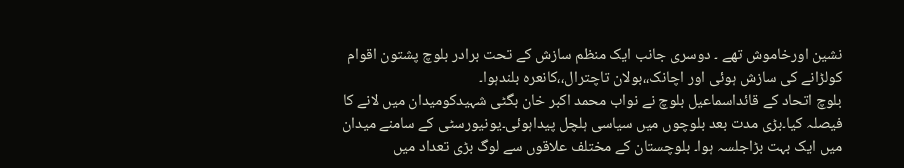نشین اورخاموش تھے ۔ دوسری جانب ایک منظم سازش کے تحت برادر بلوچ پشتون اقوام کولڑانے کی سازش ہوئی اور اچانک،،بولان تاچترال،،کانعرہ بلندہوا۔
بلوچ اتحاد کے قائداسماعیل بلوچ نے نواب محمد اکبر خان بگٹی شہیدکومیدان میں لانے کا فیصلہ کیا۔بڑی مدت بعد بلوچوں میں سیاسی ہلچل پیداہوئی۔یونیورسٹی کے سامنے میدان میں ایک بہت بڑاجلسہ ہوا۔ بلوچستان کے مختلف علاقوں سے لوگ بڑی تعداد میں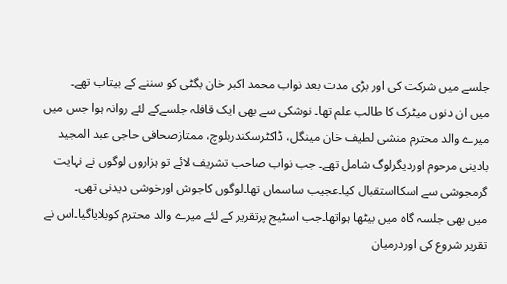جلسے میں شرکت کی اور بڑی مدت بعد نواب محمد اکبر خان بگٹی کو سننے کے بیتاب تھے۔
میں ان دنوں میٹرک کا طالب علم تھا۔ نوشکی سے بھی ایک قافلہ جلسےکے لئے روانہ ہوا جس میں میرے والد محترم منشی لطیف خان مینگل، ڈاکٹرسکندربلوچ، ممتازصحافی حاجی عبد المجید بادینی مرحوم اوردیگرلوگ شامل تھے۔ جب نواب صاحب تشریف لائے تو ہزاروں لوگوں نے نہایت گرمجوشی سے اسکااستقبال کیا۔عجیب ساسماں تھا۔لوگوں کاجوش اورخوشی دیدنی تھی۔
میں بھی جلسہ گاہ میں بیٹھا ہواتھا۔جب اسٹیج پرتقریر کے لئے میرے والد محترم کوبلایاگیا۔اس نے تقریر شروع کی اوردرمیان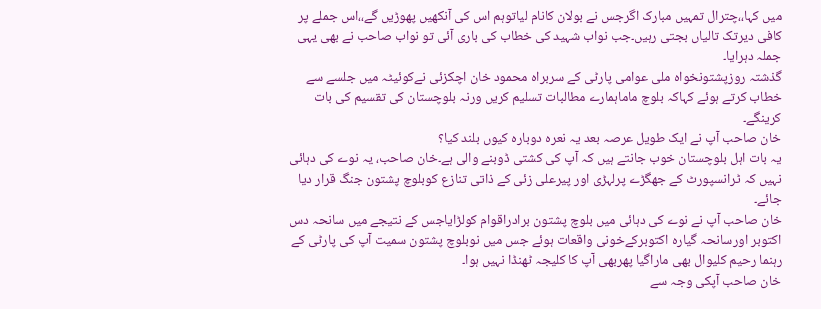میں کہا،،چترال تمہیں مبارک اگرجس نے بولان کانام لیاتوہم اس کی آنکھیں پھوڑیں گے،،اس جملے پر کافی دیرتک تالیاں بجتی رہیں۔جب نواب شہید کی خطاب کی باری آئی تو نواب صاحب نے بھی یہی جملہ دہرایا۔
گذشتہ روزپشتونخواہ ملی عوامی پارٹی کے سربراہ محمود خان اچکزئی نےکوئیٹہ میں جلسے سے خطاب کرتے ہوئے کہاکہ بلوچ ماماہمارے مطالبات تسلیم کریں ورنہ بلوچستان کی تقسیم کی بات کرینگے۔
خان صاحب آپ نے ایک طویل عرصہ بعد یہ نعرہ دوبارہ کیوں بلند کیا؟
یہ بات اہل بلوچستان خوب جانتے ہیں کہ آپ کی کشتی ڈوبنے والی ہے۔خان صاحب، یہ نوے کی دہائی نہیں کہ ٹرانسپورٹ کے جھگڑے پرلہڑی اور پیرعلی زئی کے ذاتی تنازع کوبلوچ پشتون جنگ قرار دیا جائے۔
خان صاحب آپ نے نوے کی دہائی میں بلوچ پشتون برادراقوام کولڑایاجس کے نتیجے میں سانحہ دس اکتوبر اورسانحہ گیارہ اکتوبرکےخونی واقعات ہوئے جس میں نوبلوچ پشتون سمیت آپ کی پارٹی کے رہنما رحیم کلیوال بھی ماراگیا پھربھی آپ کا کلیجہ ٹھنڈا نہیں ہوا۔
خان صاحب آپکی وجہ سے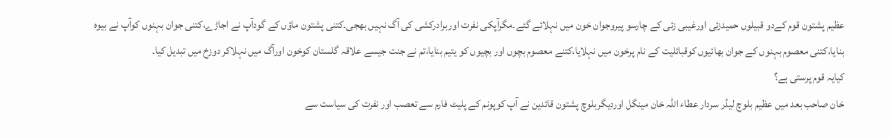عظیم پشتون قوم کےدو قبیلوں حمیدزئی اورغیبی زئی کے چارسو پیروجوان خون میں نہلائے گئے۔مگرآپکی نفرت اوربرادرکشی کی آگ نہیں بھجی۔کتنی پشتون ماؤں کے گودآپ نے اجاڑے،کتنی جوان بہنوں کوآپ نے بیوہ بنایا،کتنی معصوم بہنوں کے جوان بھائیوں کوقبائلیت کے نام پرخون میں نہلایا،کتنے معصوم بچوں اور بچیوں کو یتیم بنایا،تم نے جنت جیسے علاقہ گلستان کوخون اورآگ میں نہلاکر دوزخ میں تبدیل کیا۔
کیایہ قوم پرستی ہے؟
خان صاحب بعد میں عظیم بلوچ لیڈر سردار عطاء اللہ خان مینگل اوردیگربلوچ پشتون قائدین نے آپ کوپونم کے پلیٹ فارم سے تعصب اور نفرت کی سیاست سے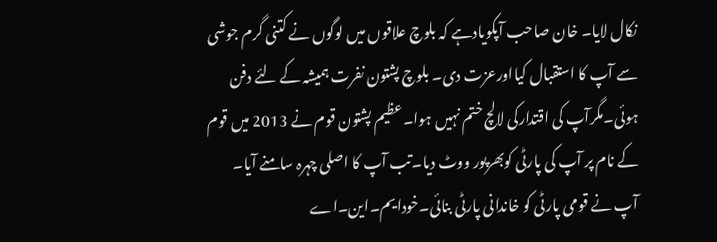نکال لایا۔ خان صاحب آپکویادہے کہ بلوچ علاقوں میں لوگوں نے کتنی گرم جوشی سے آپ کا استقبال کیااورعزت دی۔ بلوچ پشتون نفرت ہمیشہ کے لئے دفن ہوئی۔مگرآپ کی اقتدارکی لالچ ختم نہیں ہوا۔عظیم پشتون قوم نے 2013 میں قوم کے نام پر آپ کی پارٹی کوبھرپور ووٹ دیا۔تب آپ کا اصلی چہرہ سامنے آیا۔
آپ نے قومی پارٹی کو خاندانی پارٹی بنائی۔خودایم۔این۔اے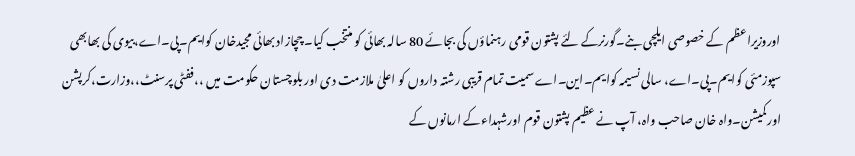اوروزیراعظم کے خصوصی ایلچی بنے۔گورنرکے لئے پشتون قومی رہنماؤں کی بجائے 80 سالہ بھائی کو منتخب کیا۔ چچازاد بھائی مجیدخان کوایم۔پی۔اے،بیوی کی بھابھی سپوزمئی کوایم۔پی۔اے، سالی نسیمہ کوایم۔این۔اے سمیت تمام قریبی رشتہ داروں کو اعلیٰ ملازمت دی اور بلوچستان حکومت میں ،،ففٹی پرسنٹ،،وزارت،کرپشن اورکمیشن۔واہ خان صاحب واہ، آپ نے عظیم پشتون قوم اورشہداءکے ارمانوں کے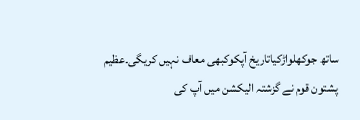ساتھ جوکھلواڑکیاتاریخ آپکوکبھی معاف نہیں کریگی۔عظیم پشتون قوم نے گزشتہ الیکشن میں آپ کی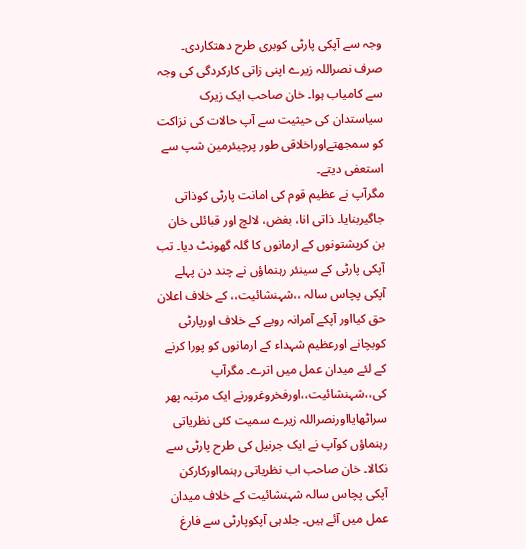وجہ سے آپکی پارٹی کوبری طرح دھتکاردی۔ صرف نصراللہ زیرے اپنی زاتی کارکردگی کی وجہ سے کامیاب ہوا۔ خان صاحب ایک زیرک سیاستدان کی حیثیت سے آپ حالات کی نزاکت کو سمجھتےاوراخلاقی طور پرچیئرمین شپ سے استعفی دیتے۔
مگرآپ نے عظیم قوم کی امانت پارٹی کوذاتی جاگیربنایا۔ ذاتی انا، بغض، لالچ اور قبائلی خان بن کرپشتونوں کے ارمانوں کا گلہ گھونٹ دیا۔ تب آپکی پارٹی کے سینئر رہنماؤں نے چند دن پہلے آپکی پچاس سالہ ،،شہنشائیت،، کے خلاف اعلان حق کیااور آپکے آمرانہ رویے کے خلاف اورپارٹی کوبچانے اورعظیم شہداء کے ارمانوں کو پورا کرنے کے لئے میدان عمل میں اترے۔ مگرآپ کی،،شہنشائیت،،اورفخروغرورنے ایک مرتبہ پھر سراٹھایااورنصراللہ زیرے سمیت کئی نظریاتی رہنماؤں کوآپ نے ایک جرنیل کی طرح پارٹی سے نکالا۔ خان صاحب اب نظریاتی رہنمااورکارکن آپکی پچاس سالہ شہنشائیت کے خلاف میدان عمل میں آئے ہیں۔ جلدہی آپکوپارٹی سے فارغ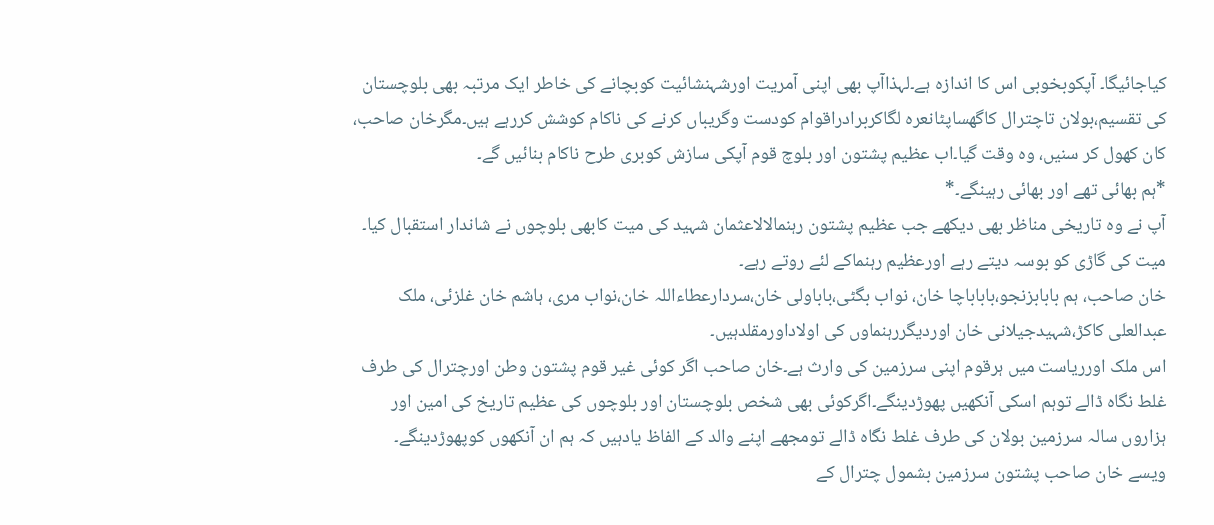کیاجائیگا۔ آپکوبخوبی اس کا اندازہ ہے۔لہذاآپ بھی اپنی آمریت اورشہنشائیت کوبچانے کی خاطر ایک مرتبہ بھی بلوچستان کی تقسیم،بولان تاچترال کاگھساپٹانعرہ لگاکربرادراقوام کودست وگریباں کرنے کی ناکام کوشش کررہے ہیں۔مگرخان صاحب، کان کھول کر سنیں، وہ وقت گیا۔اب عظیم پشتون اور بلوچ قوم آپکی سازش کوبری طرح ناکام بنائیں گے۔
*ہم بھائی تھے اور بھائی رہینگے۔*
آپ نے وہ تاریخی مناظر بھی دیکھے جب عظیم پشتون رہنمالالاعثمان شہید کی میت کابھی بلوچوں نے شاندار استقبال کیا۔ میت کی گاڑی کو بوسہ دیتے رہے اورعظیم رہنماکے لئے روتے رہے۔
خان صاحب، ہم بابابزنجو،باباباچا خان، نواب بگٹی،باباولی خان،سردارعطاءاللہ خان،نواب مری، ہاشم خان غلزئی، ملک عبدالعلی کاکڑ،شہیدجیلانی خان اوردیگررہنماوں کی اولاداورمقلدہیں۔
اس ملک اورریاست میں ہرقوم اپنی سرزمین کی وارث ہے۔خان صاحب اگر کوئی غیر قوم پشتون وطن اورچترال کی طرف غلط نگاہ ڈالے توہم اسکی آنکھیں پھوڑدینگے۔اگرکوئی بھی شخص بلوچستان اور بلوچوں کی عظیم تاریخ کی امین اور ہزاروں سالہ سرزمین بولان کی طرف غلط نگاہ ڈالے تومجھے اپنے والد کے الفاظ یادہیں کہ ہم ان آنکھوں کوپھوڑدینگے۔
ویسے خان صاحب پشتون سرزمین بشمول چترال کے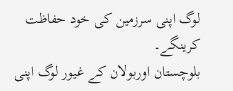لوگ اپنی سرزمین کی خود حفاظت کرینگے۔
بلوچستان اوربولان کے غیور لوگ اپنی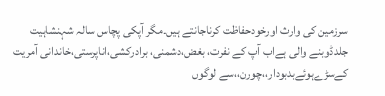سرزمین کی وارث اورخودحفاظت کرناجانتے ہیں۔مگر آپکی پچاس سالہ شہنشاہیت جلدڈوبنے والی ہےاب آپ کے نفرت، بغض،دشمنی، برادرکشی،اناپرستی،خاندانی آمریت کےسڑےہوئےبدبودار،،چورن،،سے لوگوں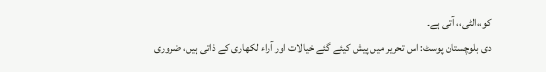کو،،الٹی،، آتی ہے۔
دی بلوچستان پوسٹ: اس تحریر میں پیش کیئے گئے خیالات اور آراء لکھاری کے ذاتی ہیں، ضروری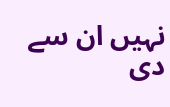نہیں ان سے دی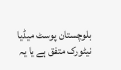بلوچستان پوسٹ میڈیا نیٹورک متفق ہے یا یہ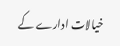خیالات ادارے کے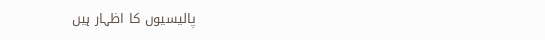پالیسیوں کا اظہار ہیں